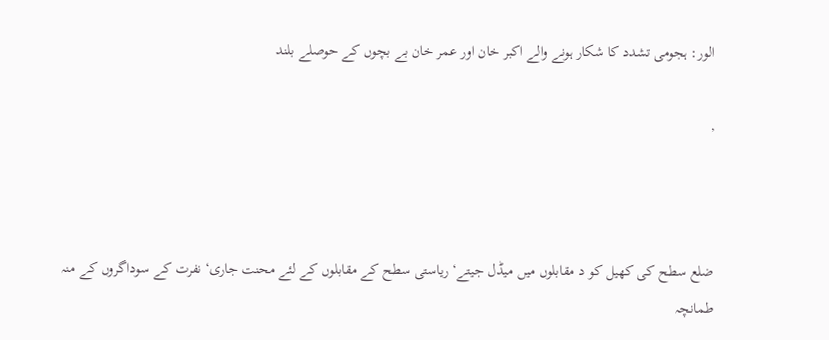الور: ہجومی تشدد کا شکار ہونے والے اکبر خان اور عمر خان بے بچوں کے حوصلے بلند

,



ضلع سطح کی کھیل کو د مقابلوں میں میڈل جیتے‘ ریاستی سطح کے مقابلوں کے لئے محنت جاری‘ نفرت کے سوداگروں کے منہ طمانچہ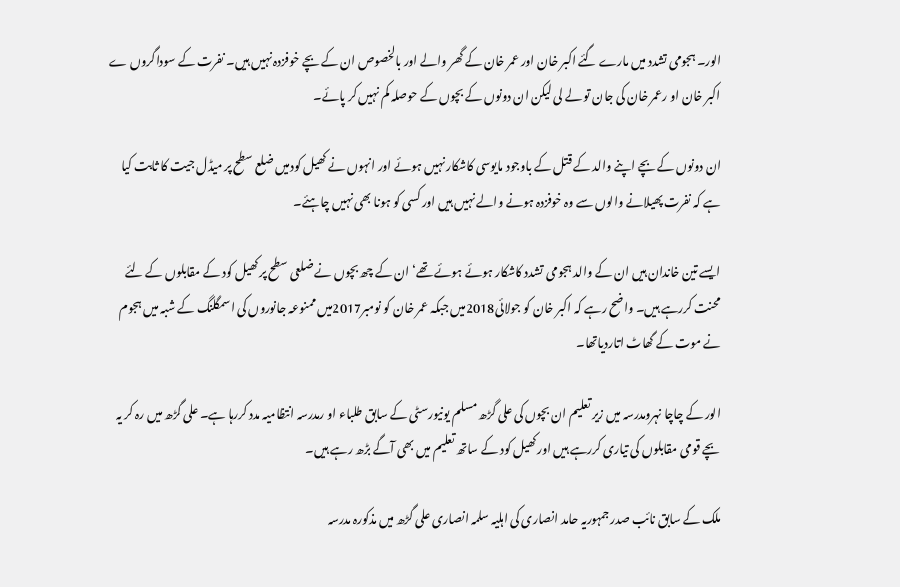الور۔ ہجومی تشدد میں مارے گئے اکبر خان اور عمر خان کے گھر والے اور بالخصوص ان کے بچے خوفزدہ نہیں ہیں۔ نفرت کے سوداگروں ے اکبر خان او رعمر خان کی جان تو لے لی لیکن ان دونوں کے بچوں کے حوصلہ کم نہیں کر پائے۔

ان دونوں کے بچے اپنے والد کے قتل کے باوجود مایوسی کاشکار نہیں ہوئے اور انہوں نے کھیل کودمیں ضلع سطح پر میڈل جیت کا ثابت کیا ہے کہ نفرت پھیلانے والوں سے وہ خوفزدہ ہونے والے نہیں ہیں اور کسی کو ہونا بھی نہیں چاہئے۔

ایسے تین خاندان ہیں ان کے والد ہجومی تشدد کاشکار ہوئے ہوئے تھے‘ ان کے چھ بچوں نے ضلعی سطح پر کھیل کود کے مقابلوں کے لئے محنت کررہے ہیں۔ واضح رہے کہ اکبر خان کو جولائی2018میں جبکہ عمر خان کو نومبر2017میں ممنوعہ جانوروں کی اسمگلنگ کے شبہ میں ہجوم نے موت کے گھاٹ اتاردیاتھا۔

الور کے چاچا نہرومدرسہ میں زیر تعلیم ان بچوں کی علی گڑھ مسلم یونیورسٹی کے سابق طلباء او رمدرسہ انتظامیہ مدد کررہا ہے۔ علی گڑھ میں رہ کر یہ بچے قومی مقابلوں کی تیاری کررہے ہیں اور کھیل کود کے ساتھ تعلیم میں بھی آگے بڑھ رہے ہیں۔

ملک کے سابق نائب صدر جمہوریہ حامد انصاری کی اہلیہ سلمہ انصاری علی گڑھ میں مذکورہ مدرسہ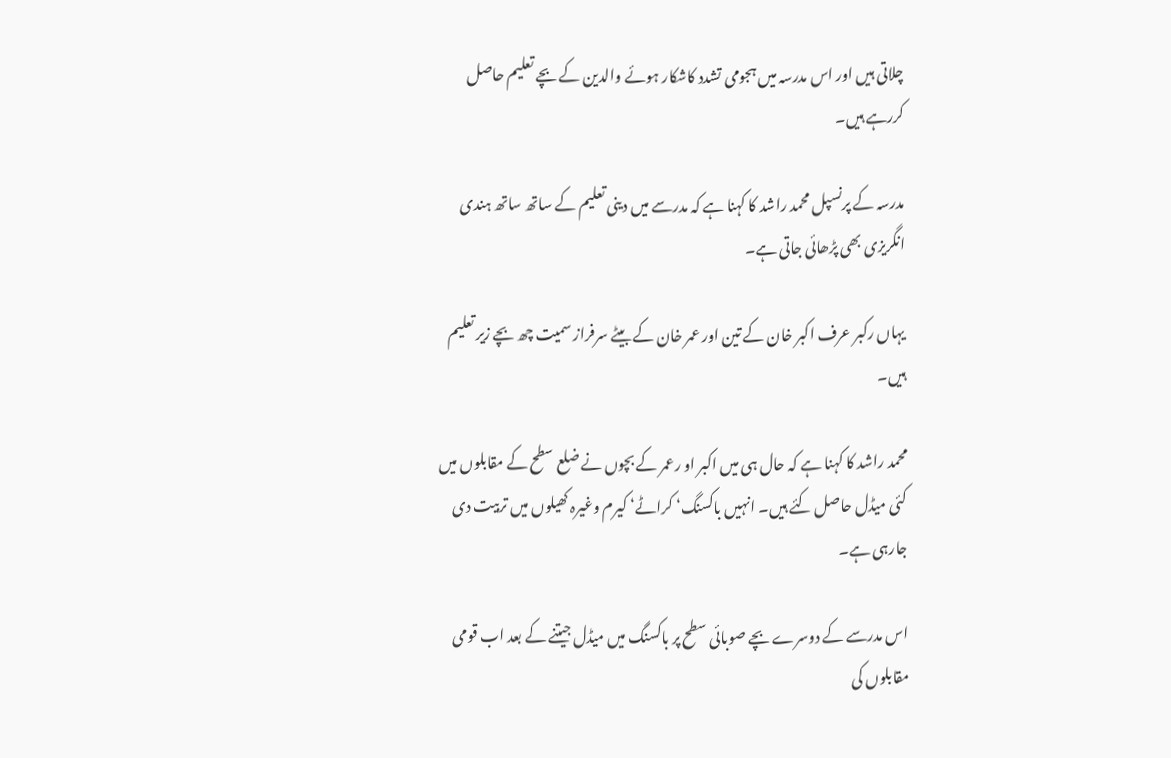چلاتی ہیں اور اس مدرسہ میں ہجومی تشدد کاشکار ہوئے والدین کے بچے تعلیم حاصل کررہے ہیں۔

مدرسہ کے پرنسپل محمد راشد کا کہنا ہے کہ مدرسے میں دینی تعلیم کے ساتھ ساتھ ہندی انگریزی بھی پڑھائی جاتی ہے۔

یہاں رکبر عرف اکبر خان کے تین اور عمر خان کے بیٹے سرفراز سمیت چھ بچے زیر تعلیم ہیں۔

محمد راشد کا کہنا ہے کہ حال ہی میں اکبر او رعمر کے بچوں نے ضلع سطح کے مقابلوں میں کئی میڈل حاصل کئے ہیں۔ انہیں باکسنگ‘ کراٹے‘ کیرم وغیرہ کھیلوں میں تربیت دی جارہی ہے۔

اس مدرسے کے دوسرے بچے صوبائی سطح پر باکسنگ میں میڈل جیتنے کے بعد اب قومی مقابلوں کی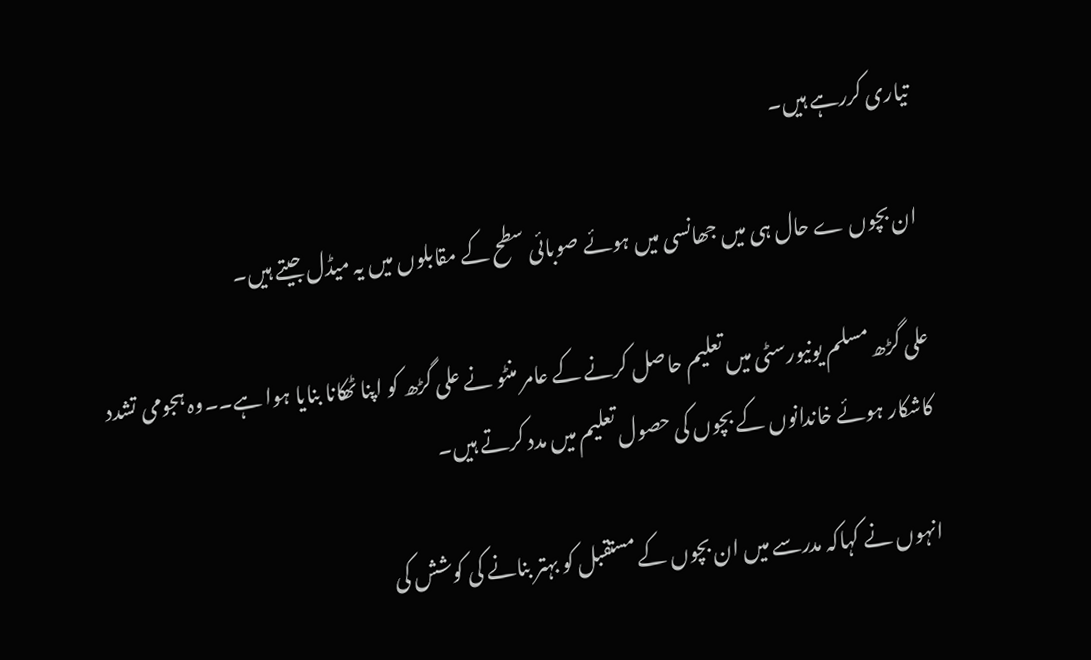تیاری کررہے ہیں۔

ان بچوں ے حال ہی میں جھانسی میں ہوئے صوبائی سطح کے مقابلوں میں یہ میڈل جیتے ہیں۔

علی گڑھ مسلم یونیورسٹی میں تعلیم حاصل کرنے کے عامر منٹو نے علی گڑھ کو اپنا ٹھکانا بنایا ہوا ہے۔۔وہ ہجومی تشدد کاشکار ہوئے خاندانوں کے بچوں کی حصول تعلیم میں مدد کرتے ہیں۔

انہوں نے کہاکہ مدرسے میں ان بچوں کے مستقبل کو بہتر بنانے کی کوشش کی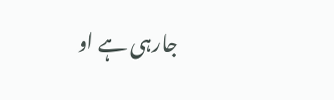جارہی ہے او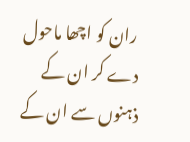ران کو اچھا ماحول دے کر ان کے ذہنوں سے ان کے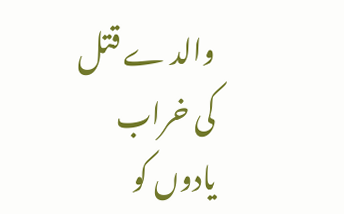والد ے قتل کی خراب یادوں کو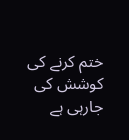ختم کرنے کی کوشش کی جارہی ہے